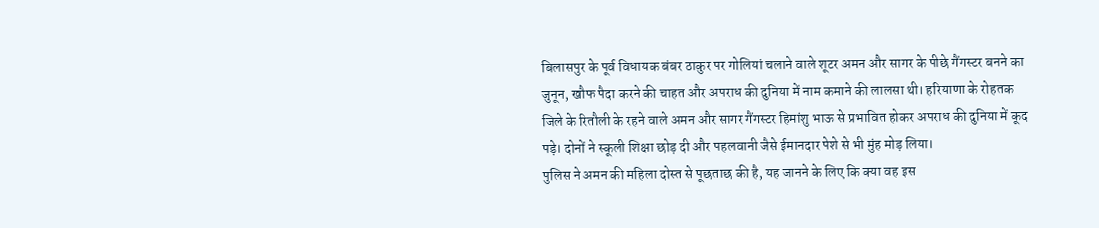बिलासपुर के पूर्व विधायक बंबर ठाकुर पर गोलियां चलाने वाले शूटर अमन और सागर के पीछे गैंगस्टर बनने का जुनून, खौफ पैदा करने की चाहत और अपराध की दुनिया में नाम कमाने की लालसा थी। हरियाणा के रोहतक जिले के रितौली के रहने वाले अमन और सागर गैंगस्टर हिमांशु भाऊ से प्रभावित होकर अपराध की दुनिया में कूद पड़े। दोनों ने स्कूली शिक्षा छोड़ दी और पहलवानी जैसे ईमानदार पेशे से भी मुंह मोड़ लिया।
पुलिस ने अमन की महिला दोस्त से पूछताछ की है, यह जानने के लिए कि क्या वह इस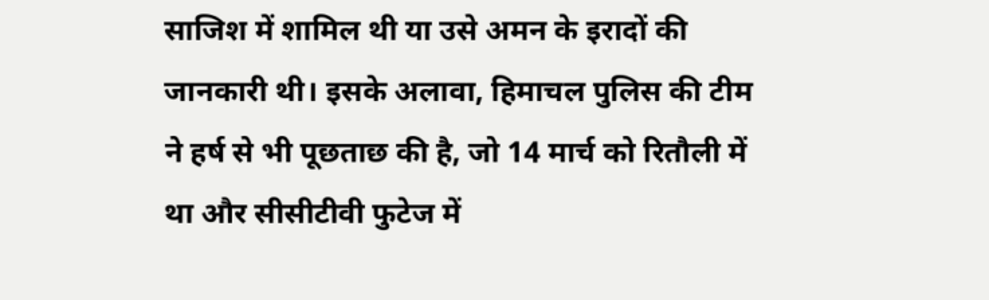साजिश में शामिल थी या उसे अमन के इरादों की जानकारी थी। इसके अलावा, हिमाचल पुलिस की टीम ने हर्ष से भी पूछताछ की है, जो 14 मार्च को रितौली में था और सीसीटीवी फुटेज में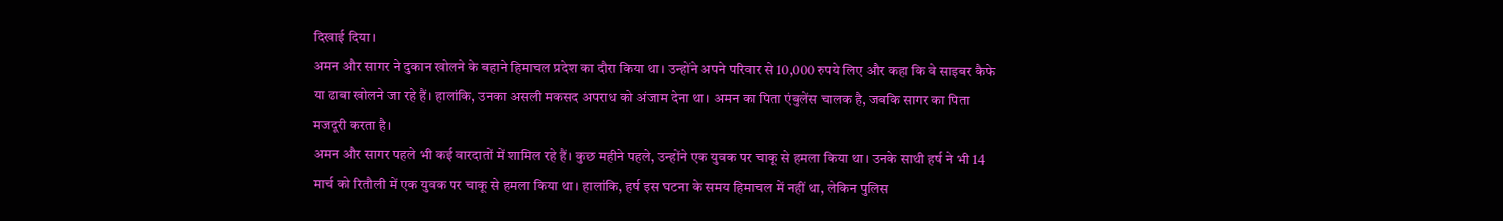दिखाई दिया।
अमन और सागर ने दुकान खोलने के बहाने हिमाचल प्रदेश का दौरा किया था। उन्होंने अपने परिवार से 10,000 रुपये लिए और कहा कि वे साइबर कैफे या ढाबा खोलने जा रहे हैं। हालांकि, उनका असली मकसद अपराध को अंजाम देना था। अमन का पिता एंबुलेंस चालक है, जबकि सागर का पिता मजदूरी करता है।
अमन और सागर पहले भी कई वारदातों में शामिल रहे हैं। कुछ महीने पहले, उन्होंने एक युवक पर चाकू से हमला किया था। उनके साथी हर्ष ने भी 14 मार्च को रितौली में एक युवक पर चाकू से हमला किया था। हालांकि, हर्ष इस घटना के समय हिमाचल में नहीं था, लेकिन पुलिस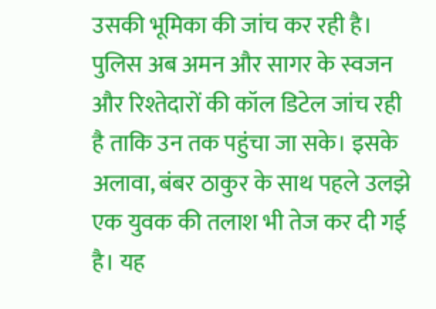उसकी भूमिका की जांच कर रही है।
पुलिस अब अमन और सागर के स्वजन और रिश्तेदारों की कॉल डिटेल जांच रही है ताकि उन तक पहुंचा जा सके। इसके अलावा, बंबर ठाकुर के साथ पहले उलझे एक युवक की तलाश भी तेज कर दी गई है। यह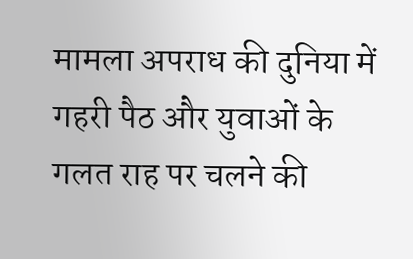मामला अपराध की दुनिया में गहरी पैठ और युवाओं के गलत राह पर चलने की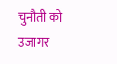चुनौती को उजागर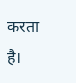करता है।